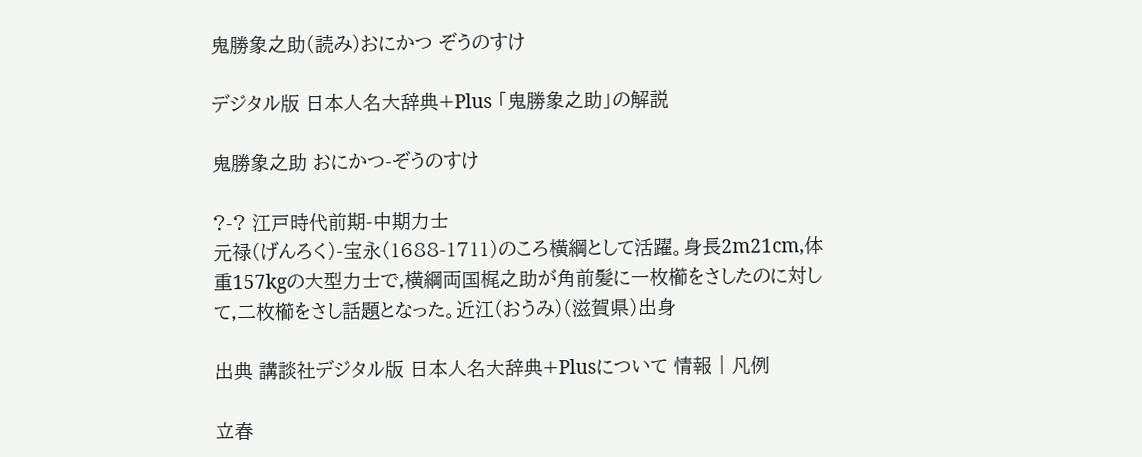鬼勝象之助(読み)おにかつ ぞうのすけ

デジタル版 日本人名大辞典+Plus 「鬼勝象之助」の解説

鬼勝象之助 おにかつ-ぞうのすけ

?-? 江戸時代前期-中期力士
元禄(げんろく)-宝永(1688-1711)のころ横綱として活躍。身長2m21cm,体重157kgの大型力士で,横綱両国梶之助が角前髪に一枚櫛をさしたのに対して,二枚櫛をさし話題となった。近江(おうみ)(滋賀県)出身

出典 講談社デジタル版 日本人名大辞典+Plusについて 情報 | 凡例

立春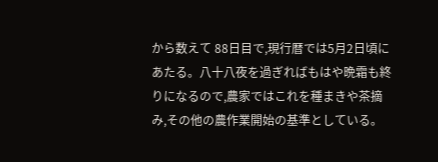から数えて 88日目で,現行暦では5月2日頃にあたる。八十八夜を過ぎればもはや晩霜も終りになるので,農家ではこれを種まきや茶摘み,その他の農作業開始の基準としている。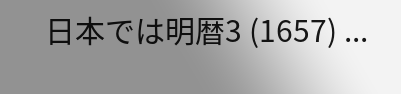日本では明暦3 (1657) ...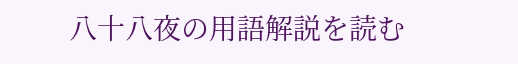八十八夜の用語解説を読む